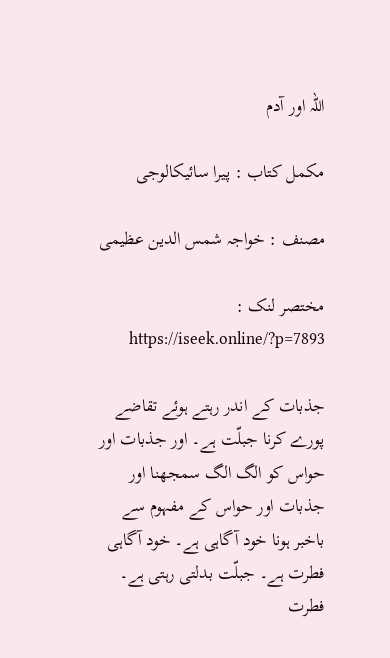اللہ اور آدم

مکمل کتاب : پیرا سائیکالوجی

مصنف : خواجہ شمس الدین عظیمی

مختصر لنک : https://iseek.online/?p=7893

جذبات کے اندر رہتے ہوئے تقاضے پورے کرنا جبلّت ہے۔ اور جذبات اور حواس کو الگ الگ سمجھنا اور جذبات اور حواس کے مفہوم سے باخبر ہونا خود آگاہی ہے۔ خود آگاہی فطرت ہے۔ جبلّت بدلتی رہتی ہے۔ فطرت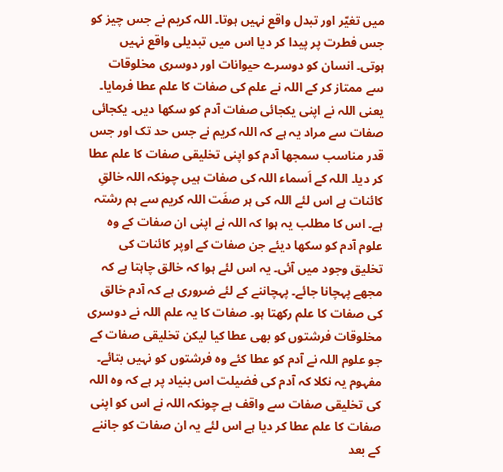میں تغیّر اور تبدل واقع نہیں ہوتا۔ اللہ کریم نے جس چیز کو جس فطرت پر پیدا کر دیا اس میں تبدیلی واقع نہیں ہوتی۔ انسان کو دوسرے حیوانات اور دوسری مخلوقات سے ممتاز کر کے اللہ نے علم کی صفات کا علم عطا فرمایا۔ یعنی اللہ نے اپنی یکجائی صفات آدم کو سکھا دیں۔ یکجائی صفات سے مراد یہ ہے کہ اللہ کریم نے جس حد تک اور جس قدر مناسب سمجھا آدم کو اپنی تخلیقی صفات کا علم عطا کر دیا۔ اللہ کے اَسماء اللہ کی صفات ہیں چونکہ اللہ خالقِ کائنات ہے اس لئے اللہ کی ہر صفَت اللہ کریم سے ہم رشتہ ہے۔ اس کا مطلب یہ ہوا کہ اللہ نے اپنی ان صفات کے وہ علوم آدم کو سکھا دیئے جن صفات کے اوپر کائنات کی تخلیق وجود میں آئی۔ یہ اس لئے ہوا کہ خالق چاہتا ہے کہ مجھے پہچانا جائے۔ پہچاننے کے لئے ضروری ہے کہ آدم خالق کی صفات کا علم رکھتا ہو۔ صفات کا یہ علم اللہ نے دوسری مخلوقات فرشتوں کو بھی عطا کیا لیکن تخلیقی صفات کے جو علوم اللہ نے آدم کو عطا کئے وہ فرشتوں کو نہیں بتائے۔
مفہوم یہ نکلا کہ آدم کی فضیلت اس بنیاد پر ہے کہ وہ اللہ کی تخلیقی صفات سے واقف ہے چونکہ اللہ نے اس کو اپنی صفات کا علم عطا کر دیا ہے اس لئے یہ ان صفات کو جاننے کے بعد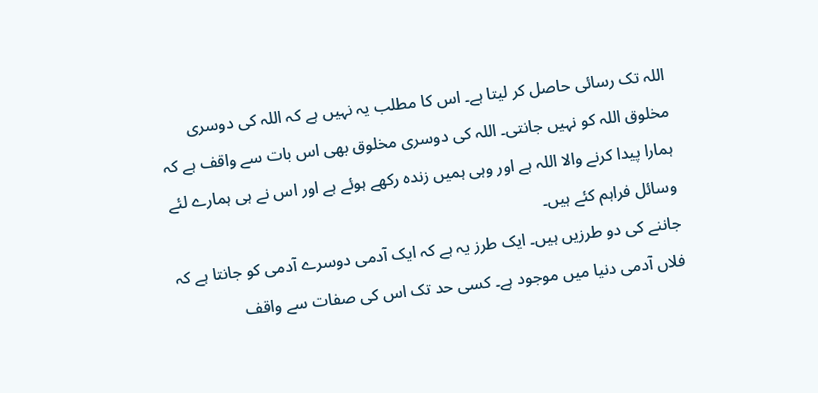اللہ تک رسائی حاصل کر لیتا ہے۔ اس کا مطلب یہ نہیں ہے کہ اللہ کی دوسری مخلوق اللہ کو نہیں جانتی۔ اللہ کی دوسری مخلوق بھی اس بات سے واقف ہے کہ ہمارا پیدا کرنے والا اللہ ہے اور وہی ہمیں زندہ رکھے ہوئے ہے اور اس نے ہی ہمارے لئے وسائل فراہم کئے ہیں۔
جاننے کی دو طرزیں ہیں۔ ایک طرز یہ ہے کہ ایک آدمی دوسرے آدمی کو جانتا ہے کہ فلاں آدمی دنیا میں موجود ہے۔ کسی حد تک اس کی صفات سے واقف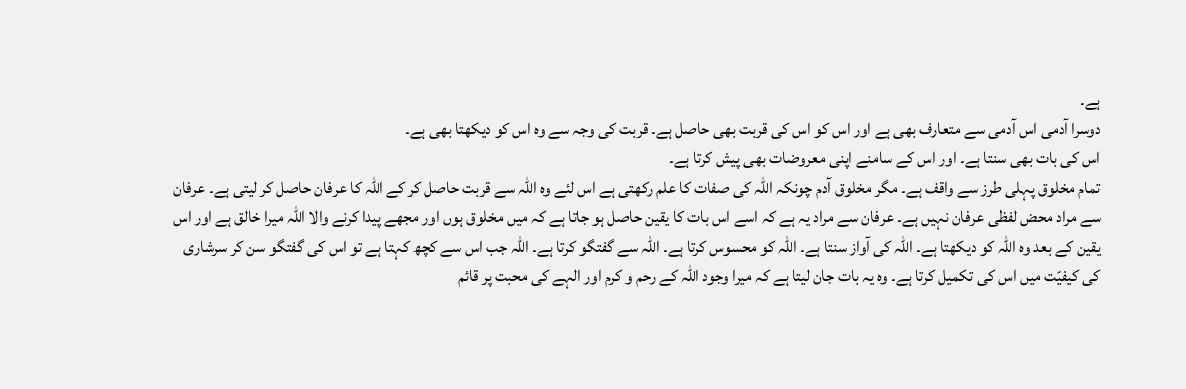ہے۔
دوسرا آدمی اس آدمی سے متعارف بھی ہے اور اس کو اس کی قربت بھی حاصل ہے۔ قربت کی وجہ سے وہ اس کو دیکھتا بھی ہے۔
اس کی بات بھی سنتا ہے۔ اور اس کے سامنے اپنی معروضات بھی پیش کرتا ہے۔
تمام مخلوق پہلی طرز سے واقف ہے۔ مگر مخلوق آدم چونکہ اللہ کی صفات کا علم رکھتی ہے اس لئے وہ اللہ سے قربت حاصل کر کے اللہ کا عرفان حاصل کر لیتی ہے۔ عرفان سے مراد محض لفظی عرفان نہیں ہے۔ عرفان سے مراد یہ ہے کہ اسے اس بات کا یقین حاصل ہو جاتا ہے کہ میں مخلوق ہوں اور مجھے پیدا کرنے والا اللہ میرا خالق ہے اور اس یقین کے بعد وہ اللہ کو دیکھتا ہے۔ اللہ کی آواز سنتا ہے۔ اللہ کو محسوس کرتا ہے۔ اللہ سے گفتگو کرتا ہے۔ اللہ جب اس سے کچھ کہتا ہے تو اس کی گفتگو سن کر سرشاری کی کیفیّت میں اس کی تکمیل کرتا ہے۔ وہ یہ بات جان لیتا ہے کہ میرا وجود اللہ کے رحم و کرم اور الہے کی محبت پر قائم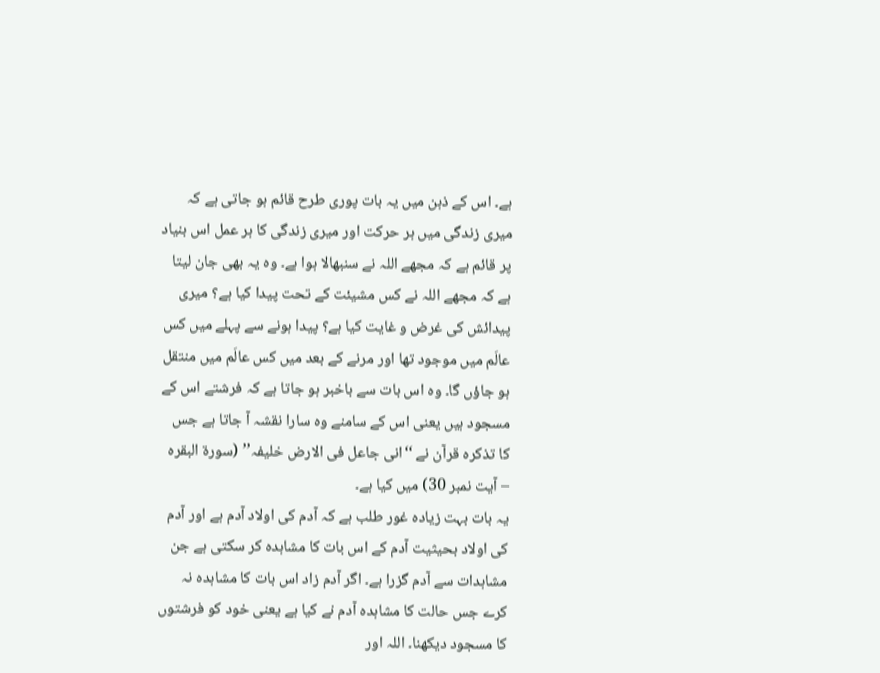ہے۔ اس کے ذہن میں یہ بات پوری طرح قائم ہو جاتی ہے کہ میری زندگی میں ہر حرکت اور میری زندگی کا ہر عمل اس بنیاد پر قائم ہے کہ مجھے اللہ نے سنبھالا ہوا ہے۔ وہ یہ بھی جان لیتا ہے کہ مجھے اللہ نے کس مشیئت کے تحت پیدا کیا ہے؟ میری پیدائش کی غرض و غایت کیا ہے؟ پیدا ہونے سے پہلے میں کس عالَم میں موجود تھا اور مرنے کے بعد میں کس عالَم میں منتقل ہو جاؤں گا۔ وہ اس بات سے باخبر ہو جاتا ہے کہ فرشتے اس کے مسجود ہیں یعنی اس کے سامنے وہ سارا نقشہ آ جاتا ہے جس کا تذکرہ قرآن نے ‘‘انی جاعل فی الارض خلیفہ’’ (سورۃ البقرہ – آیت نمبر 30) میں کیا ہے۔
یہ بات بہت زیادہ غور طلب ہے کہ آدم کی اولاد آدم ہے اور آدم کی اولاد بحیثیت آدم کے اس بات کا مشاہدہ کر سکتی ہے جن مشاہدات سے آدم گزرا ہے۔ اگر آدم زاد اس بات کا مشاہدہ نہ کرے جس حالت کا مشاہدہ آدم نے کیا ہے یعنی خود کو فرشتوں کا مسجود دیکھنا۔ اللہ اور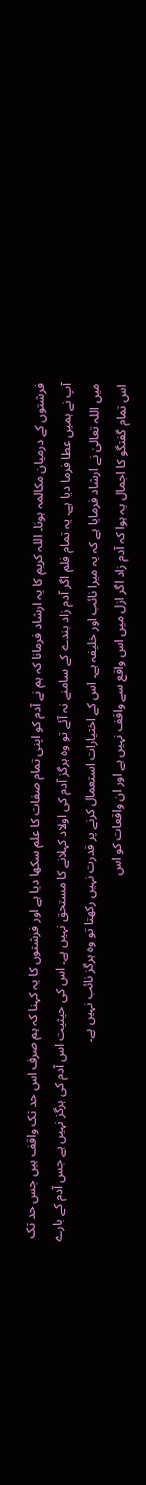فرشتوں کے درمیان مکالمہ ہونا۔ اللہ کریم کا یہ ارشاد فرمانا کہ ہم نے آدم کو اپنی تمام صفات کا علم سکھا دیا ہے اور فرشتوں کا یہ کہنا کہ ہم صرف اس حد تک واقف ہیں جس حد تک آپ نے ہمیں عطا فرما دیا ہے۔ یہ تمام فلم اگر آدم زاد بندے کے سامنے نہ آئے تو وہ ہرگز آدم کی اولاد کہلانے کا مستحق نہیں ہے۔ اس کی حیثیت اس آدم کی ہرگز نہیں ہے جس آدم کے بارے میں اللہ تعالیٰ نے ارشاد فرمایا ہے کہ یہ میرا نائب اور خلیفہ ہے۔ اس کے اختیارات استعمال کرنے پر قدرت نہیں رکھتا تو وہ ہرگز نائب نہیں ہے۔
اس تمام گفتگو کا اجمال یہ ہوا کہ آدم زاد اگر ازل میں اس واقع سے واقف نہیں ہے اور ان واقعات کو اس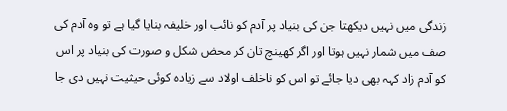زندگی میں نہیں دیکھتا جن کی بنیاد پر آدم کو نائب اور خلیفہ بنایا گیا ہے تو وہ آدم کی صف میں شمار نہیں ہوتا اور اگر کھینچ تان کر محض شکل و صورت کی بنیاد پر اس کو آدم زاد کہہ بھی دیا جائے تو اس کو ناخلف اولاد سے زیادہ کوئی حیثیت نہیں دی جا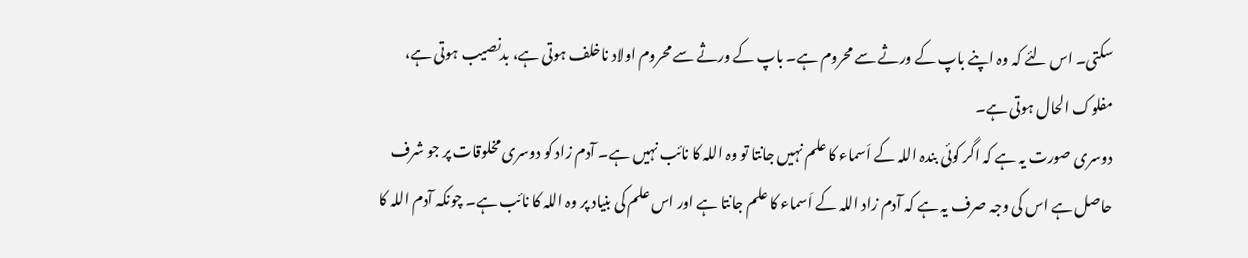سکتی۔ اس لئے کہ وہ اپنے باپ کے ورثے سے محروم ہے۔ باپ کے ورثے سے محروم اولاد ناخلف ہوتی ہے، بدنصیب ہوتی ہے، مفلوک الحال ہوتی ہے۔
دوسری صورت یہ ہے کہ اگر کوئی بندہ اللہ کے اَسماء کا علم نہیں جانتا تو وہ اللہ کا نائب نہیں ہے۔ آدم زاد کو دوسری مخلوقات پر جو شرف حاصل ہے اس کی وجہ صرف یہ ہے کہ آدم زاد اللہ کے اَسماء کا علم جانتا ہے اور اس علم کی بنیاد پر وہ اللہ کا نائب ہے۔ چونکہ آدم اللہ کا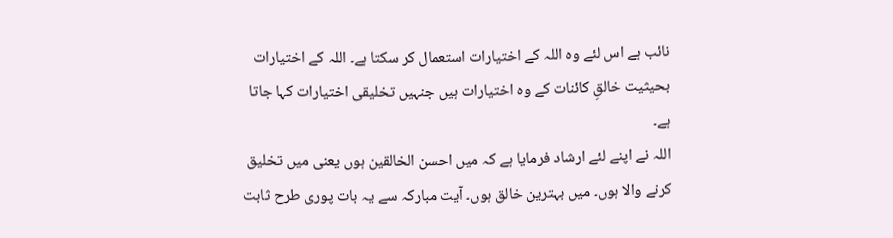نائب ہے اس لئے وہ اللہ کے اختیارات استعمال کر سکتا ہے۔ اللہ کے اختیارات بحیثیت خالقِ کائنات کے وہ اختیارات ہیں جنہیں تخلیقی اختیارات کہا جاتا ہے۔
اللہ نے اپنے لئے ارشاد فرمایا ہے کہ میں احسن الخالقین ہوں یعنی میں تخلیق کرنے والا ہوں۔ میں بہترین خالق ہوں۔ آیت مبارکہ سے یہ بات پوری طرح ثابت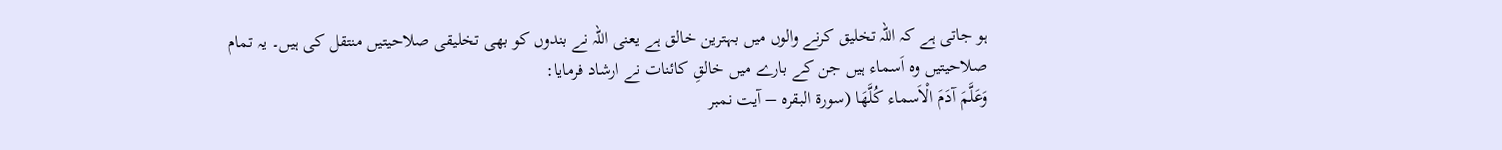ہو جاتی ہے کہ اللہ تخلیق کرنے والوں میں بہترین خالق ہے یعنی اللہ نے بندوں کو بھی تخلیقی صلاحیتیں منتقل کی ہیں۔ یہ تمام صلاحیتیں وہ اَسماء ہیں جن کے بارے میں خالقِ کائنات نے ارشاد فرمایا:
وَعَلَّمَ آدَمَ الْاَسماء كُلَّهَا (سورۃ البقرہ – آیت نمبر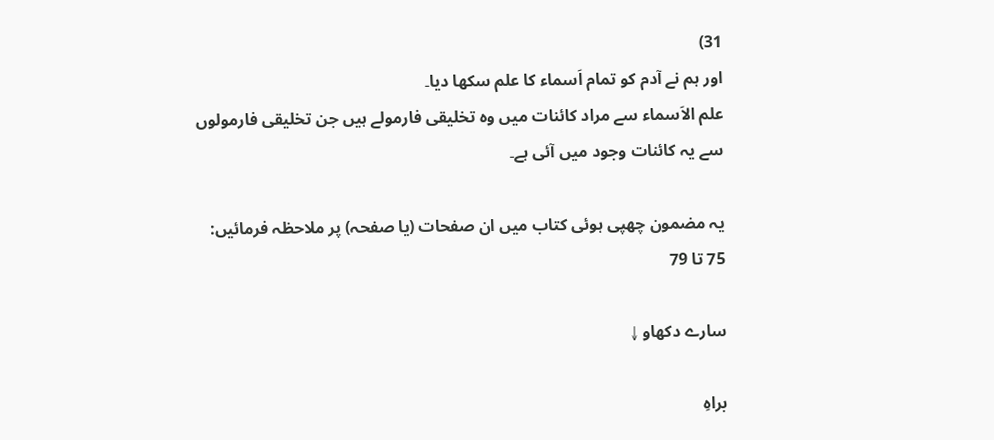31)
اور ہم نے آدم کو تمام اَسماء کا علم سکھا دیا۔
علم الاَسماء سے مراد کائنات میں وہ تخلیقی فارمولے ہیں جن تخلیقی فارمولوں سے یہ کائنات وجود میں آئی ہے۔

یہ مضمون چھپی ہوئی کتاب میں ان صفحات (یا صفحہ) پر ملاحظہ فرمائیں: 75 تا 79

سارے دکھاو ↓

براہِ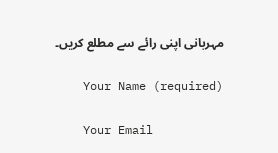مہربانی اپنی رائے سے مطلع کریں۔

    Your Name (required)

    Your Email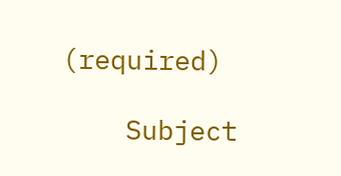(required)

    Subject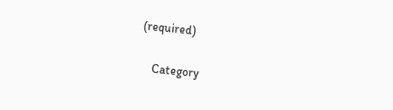(required)

    Category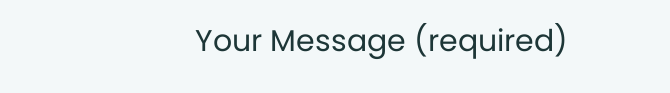Your Message (required)